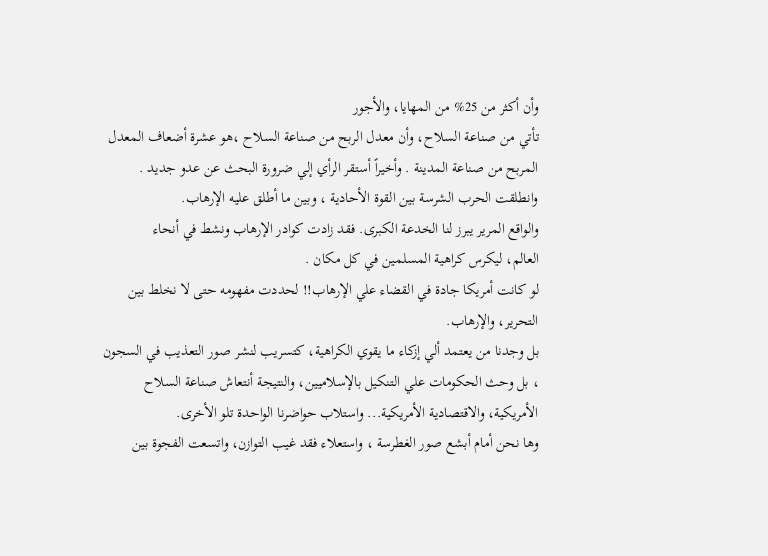وأن أكثر من 25% من المهايا، والأجور
تأتي من صناعة السلاح، وأن معدل الربح من صناعة السلاح ،هو عشرة أضعاف المعدل
المربح من صناعة المدينة . وأخيراً أستقر الرأي إلي ضرورة البحث عن عدو جديد .
وانطلقت الحرب الشرسة بين القوة الأحادية ، وبين ما أطلق عليه الإرهاب.
والواقع المرير يبرز لنا الخدعة الكبرى. فقد زادت كوادر الإرهاب ونشط في أنحاء
العالم، ليكرس كراهية المسلمين في كل مكان .
لو كانت أمريكا جادة في القضاء علي الإرهاب!! لحددت مفهومه حتى لا نخلط بين
التحرير، والإرهاب.
بل وجدنا من يعتمد ألي إزكاء ما يقوي الكراهية، كتسريب لنشر صور التعذيب في السجون
، بل وحث الحكومات علي التنكيل بالإسلاميين، والنتيجة أنتعاش صناعة السلاح
الأمريكية، والاقتصادية الأمريكية... واستلاب حواضرنا الواحدة تلو الأخرى.
وها نحن أمام أبشع صور الغطرسة ، واستعلاء فقد غيب التوازن، واتسعت الفجوة بين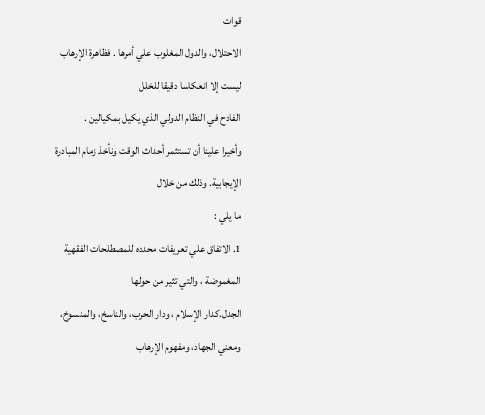قوات
الاحتلال، والدول المغلوب علي أمرها . فظاهرة الإرهاب ليست إلا انعكاسا دقيقا للخلل
الفادح في النظام الدولي الذي يكيل بمكيالين .
وأخيرا علينا أن تستثمر أحداث الوقت ونأخذ زمام المبادرة الإيجابية. وذلك من خلال
ما يلي :
1. الاتفاق علي تعريفات محدده للمصطلحات الفقهية المغموضة ، والتي تثير من حولها
الجدل.كدار الإسلام ، ودار الحرب، والناسخ، والمنسوخ، ومعني الجهاد، ومفهوم الإرهاب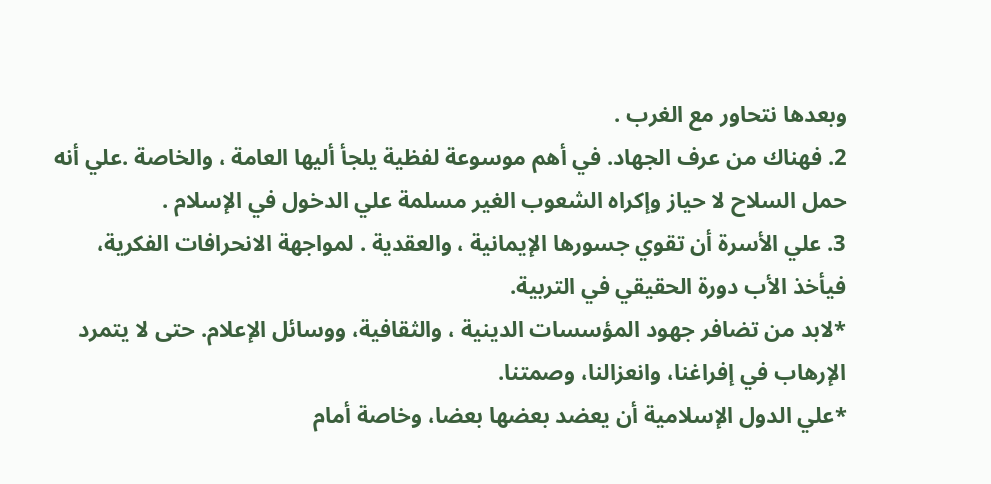وبعدها نتحاور مع الغرب .
2. فهناك من عرف الجهاد. في أهم موسوعة لفظية يلجأ أليها العامة ، والخاصة .علي أنه
حمل السلاح لا حياز وإكراه الشعوب الغير مسلمة علي الدخول في الإسلام .
3. علي الأسرة أن تقوي جسورها الإيمانية ، والعقدية . لمواجهة الانحرافات الفكرية،
فيأخذ الأب دورة الحقيقي في التربية.
*لابد من تضافر جهود المؤسسات الدينية ، والثقافية، ووسائل الإعلام. حتى لا يتمرد
الإرهاب في إفراغنا، وانعزالنا، وصمتنا.
*علي الدول الإسلامية أن يعضد بعضها بعضا، وخاصة أمام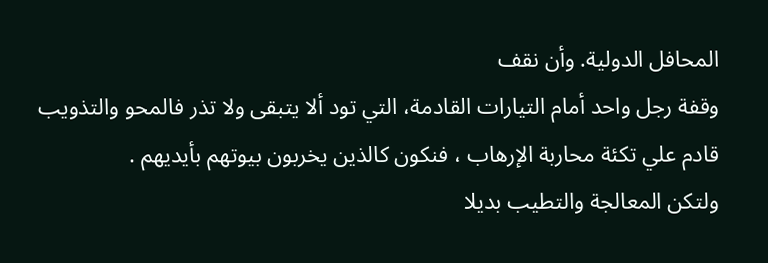المحافل الدولية. وأن نقف
وقفة رجل واحد أمام التيارات القادمة، التي تود ألا يتبقى ولا تذر فالمحو والتذويب
قادم علي تكئة محاربة الإرهاب ، فنكون كالذين يخربون بيوتهم بأيديهم .
ولتكن المعالجة والتطيب بديلا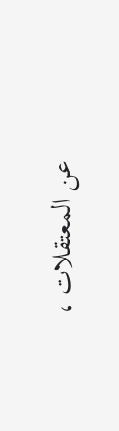عن المعتقلات ،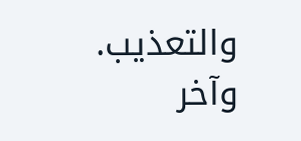والتعذيب. وآخر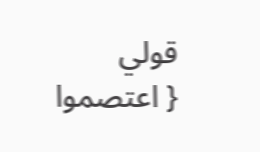قولي
{ اعتصموا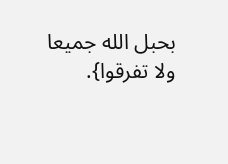بحبل الله جميعا ولا تفرقوا}.